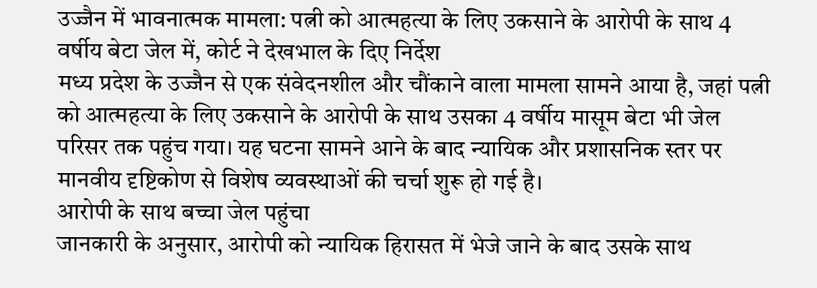उज्जैन में भावनात्मक मामला: पत्नी को आत्महत्या के लिए उकसाने के आरोपी के साथ 4 वर्षीय बेटा जेल में, कोर्ट ने देखभाल के दिए निर्देश
मध्य प्रदेश के उज्जैन से एक संवेदनशील और चौंकाने वाला मामला सामने आया है, जहां पत्नी को आत्महत्या के लिए उकसाने के आरोपी के साथ उसका 4 वर्षीय मासूम बेटा भी जेल परिसर तक पहुंच गया। यह घटना सामने आने के बाद न्यायिक और प्रशासनिक स्तर पर मानवीय दृष्टिकोण से विशेष व्यवस्थाओं की चर्चा शुरू हो गई है।
आरोपी के साथ बच्चा जेल पहुंचा
जानकारी के अनुसार, आरोपी को न्यायिक हिरासत में भेजे जाने के बाद उसके साथ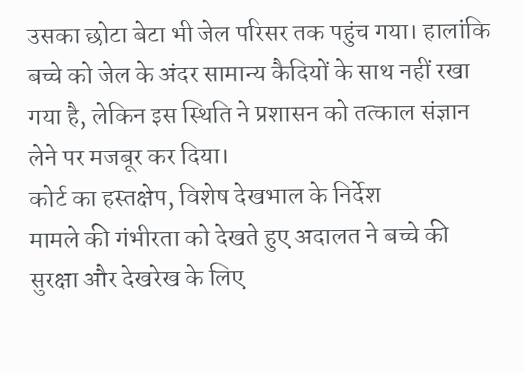उसका छोटा बेटा भी जेल परिसर तक पहुंच गया। हालांकि बच्चे को जेल के अंदर सामान्य कैदियों के साथ नहीं रखा गया है, लेकिन इस स्थिति ने प्रशासन को तत्काल संज्ञान लेने पर मजबूर कर दिया।
कोर्ट का हस्तक्षेप, विशेष देखभाल के निर्देश
मामले की गंभीरता को देखते हुए अदालत ने बच्चे की सुरक्षा और देखरेख के लिए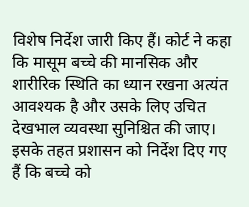विशेष निर्देश जारी किए हैं। कोर्ट ने कहा कि मासूम बच्चे की मानसिक और शारीरिक स्थिति का ध्यान रखना अत्यंत आवश्यक है और उसके लिए उचित देखभाल व्यवस्था सुनिश्चित की जाए।
इसके तहत प्रशासन को निर्देश दिए गए हैं कि बच्चे को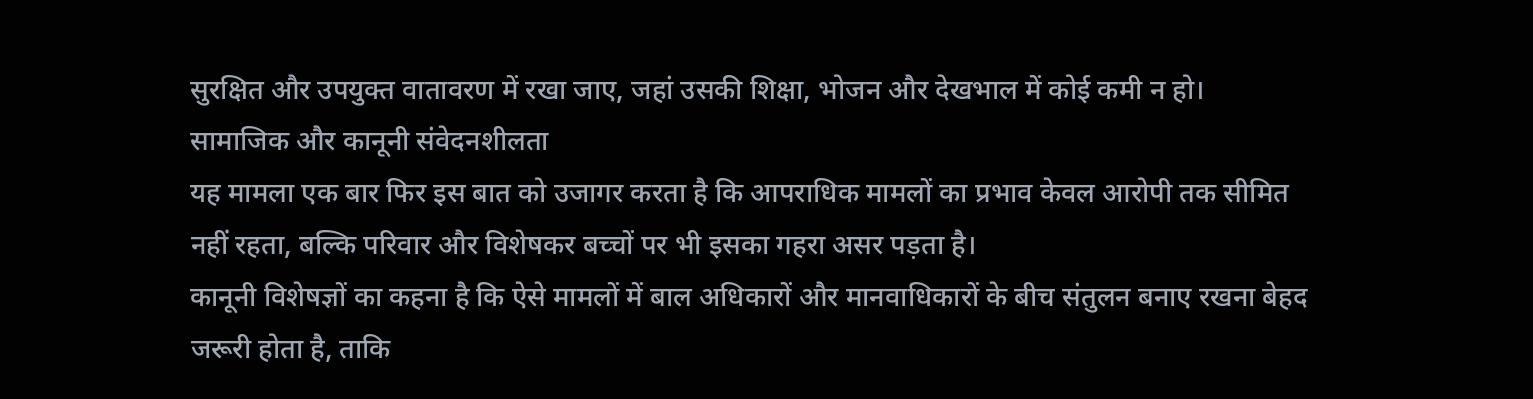सुरक्षित और उपयुक्त वातावरण में रखा जाए, जहां उसकी शिक्षा, भोजन और देखभाल में कोई कमी न हो।
सामाजिक और कानूनी संवेदनशीलता
यह मामला एक बार फिर इस बात को उजागर करता है कि आपराधिक मामलों का प्रभाव केवल आरोपी तक सीमित नहीं रहता, बल्कि परिवार और विशेषकर बच्चों पर भी इसका गहरा असर पड़ता है।
कानूनी विशेषज्ञों का कहना है कि ऐसे मामलों में बाल अधिकारों और मानवाधिकारों के बीच संतुलन बनाए रखना बेहद जरूरी होता है, ताकि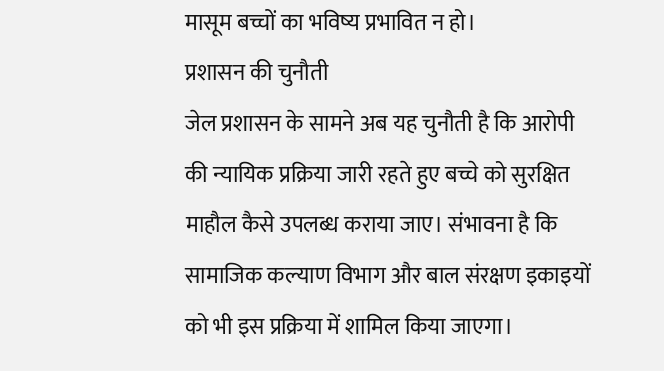मासूम बच्चों का भविष्य प्रभावित न हो।
प्रशासन की चुनौती
जेल प्रशासन के सामने अब यह चुनौती है कि आरोपी की न्यायिक प्रक्रिया जारी रहते हुए बच्चे को सुरक्षित माहौल कैसे उपलब्ध कराया जाए। संभावना है कि सामाजिक कल्याण विभाग और बाल संरक्षण इकाइयों को भी इस प्रक्रिया में शामिल किया जाएगा।